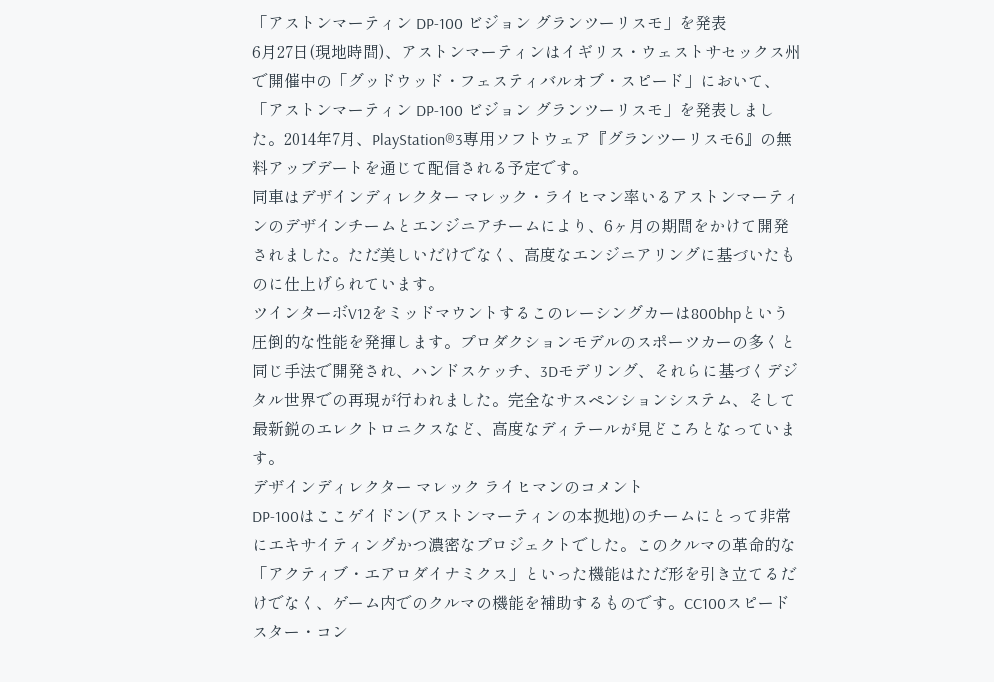「アストンマーティン DP-100 ビジョン グランツーリスモ」を発表
6月27日(現地時間)、アストンマーティンはイギリス・ウェストサセックス州で開催中の「グッドウッド・フェスティバルオブ・スピード」において、「アストンマーティン DP-100 ビジョン グランツーリスモ」を発表しました。2014年7月、PlayStation®3専用ソフトウェア『グランツーリスモ6』の無料アップデートを通じて配信される予定です。
同車はデザインディレクター マレック・ライヒマン率いるアストンマーティンのデザインチームとエンジニアチームにより、6ヶ月の期間をかけて開発されました。ただ美しいだけでなく、高度なエンジニアリングに基づいたものに仕上げられています。
ツインターボV12をミッドマウントするこのレーシングカーは800bhpという圧倒的な性能を発揮します。プロダクションモデルのスポーツカーの多くと同じ手法で開発され、ハンドスケッチ、3Dモデリング、それらに基づくデジタル世界での再現が行われました。完全なサスペンションシステム、そして最新鋭のエレクトロニクスなど、高度なディテールが見どころとなっています。
デザインディレクター マレック ライヒマンのコメント
DP-100はここゲイドン(アストンマーティンの本拠地)のチームにとって非常にエキサイティングかつ濃密なプロジェクトでした。このクルマの革命的な「アクティブ・エアロダイナミクス」といった機能はただ形を引き立てるだけでなく、ゲーム内でのクルマの機能を補助するものです。CC100スピードスター・コン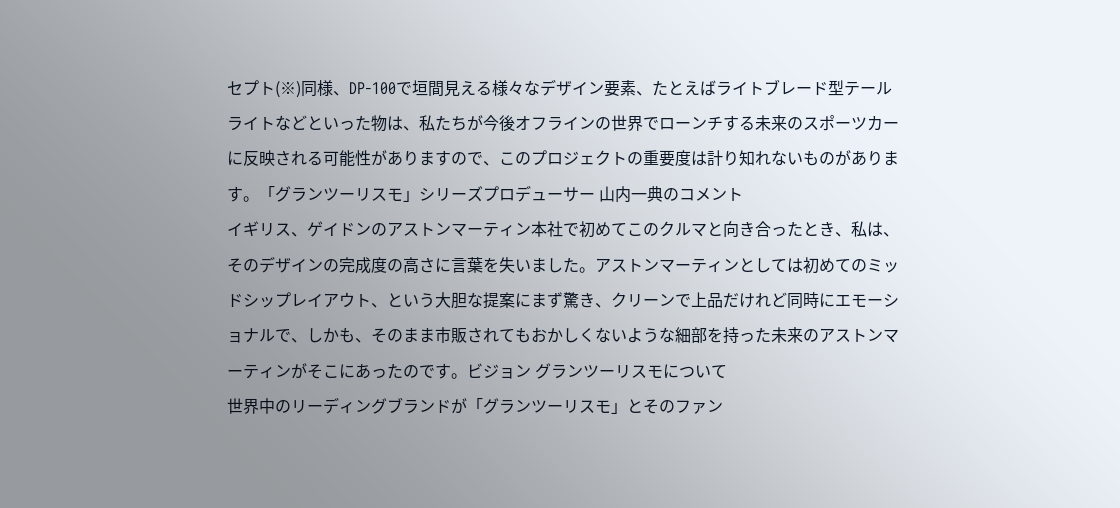セプト(※)同様、DP-100で垣間見える様々なデザイン要素、たとえばライトブレード型テールライトなどといった物は、私たちが今後オフラインの世界でローンチする未来のスポーツカーに反映される可能性がありますので、このプロジェクトの重要度は計り知れないものがあります。「グランツーリスモ」シリーズプロデューサー 山内一典のコメント
イギリス、ゲイドンのアストンマーティン本社で初めてこのクルマと向き合ったとき、私は、そのデザインの完成度の高さに言葉を失いました。アストンマーティンとしては初めてのミッドシップレイアウト、という大胆な提案にまず驚き、クリーンで上品だけれど同時にエモーショナルで、しかも、そのまま市販されてもおかしくないような細部を持った未来のアストンマーティンがそこにあったのです。ビジョン グランツーリスモについて
世界中のリーディングブランドが「グランツーリスモ」とそのファン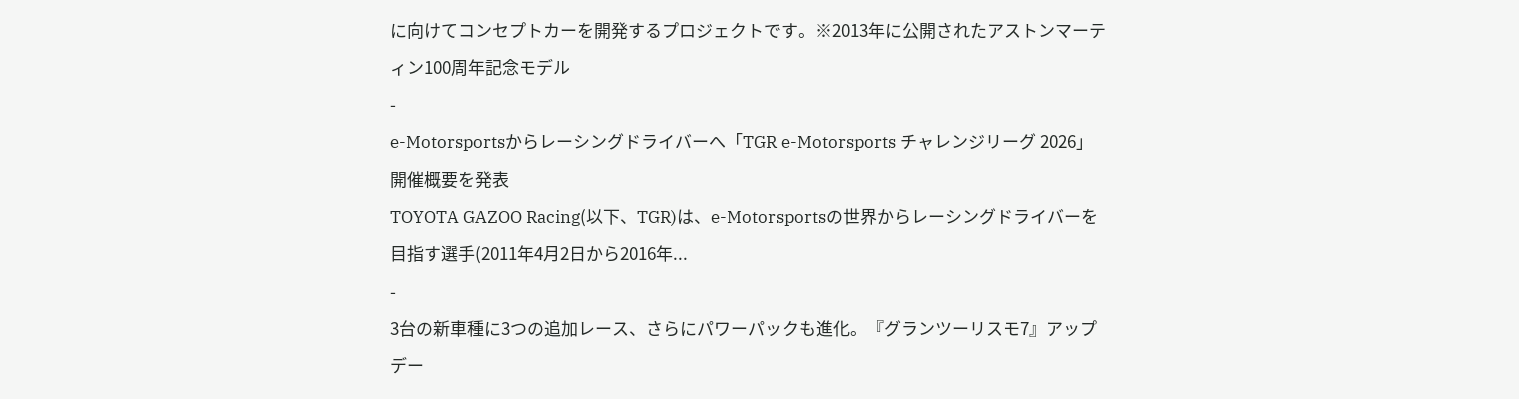に向けてコンセプトカーを開発するプロジェクトです。※2013年に公開されたアストンマーティン100周年記念モデル
-
e-Motorsportsからレーシングドライバーへ「TGR e-Motorsports チャレンジリーグ 2026」開催概要を発表
TOYOTA GAZOO Racing(以下、TGR)は、e-Motorsportsの世界からレーシングドライバーを目指す選手(2011年4月2日から2016年...
-
3台の新車種に3つの追加レース、さらにパワーパックも進化。『グランツーリスモ7』アップデー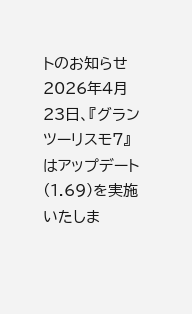トのお知らせ
2026年4月23日、『グランツーリスモ7』はアップデート(1.69)を実施いたしま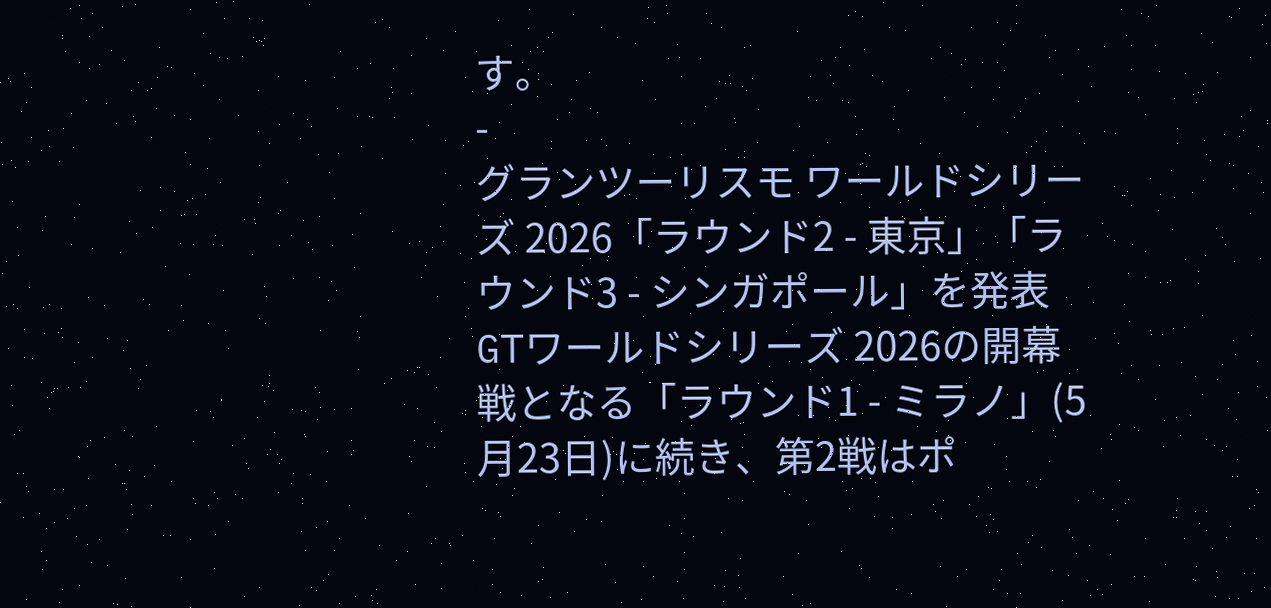す。
-
グランツーリスモ ワールドシリーズ 2026「ラウンド2 - 東京」「ラウンド3 - シンガポール」を発表
GTワールドシリーズ 2026の開幕戦となる「ラウンド1 - ミラノ」(5月23日)に続き、第2戦はポ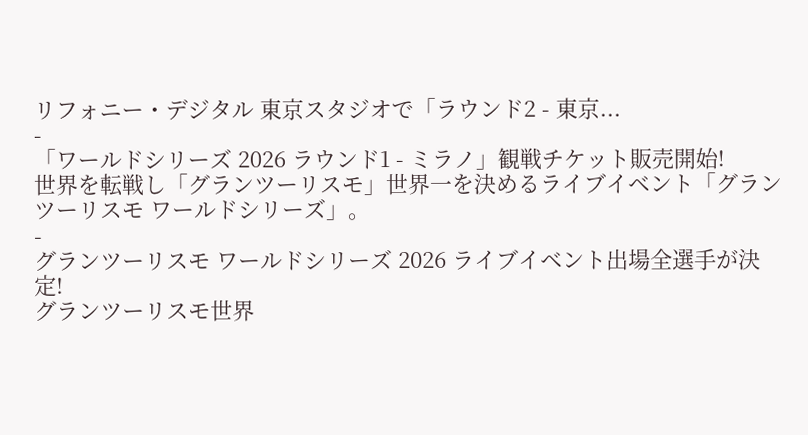リフォニー・デジタル 東京スタジオで「ラウンド2 - 東京...
-
「ワールドシリーズ 2026 ラウンド1 - ミラノ」観戦チケット販売開始!
世界を転戦し「グランツーリスモ」世界一を決めるライブイベント「グランツーリスモ ワールドシリーズ」。
-
グランツーリスモ ワールドシリーズ 2026 ライブイベント出場全選手が決定!
グランツーリスモ世界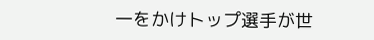一をかけトップ選手が世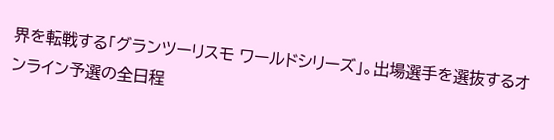界を転戦する「グランツーリスモ ワールドシリーズ」。出場選手を選抜するオンライン予選の全日程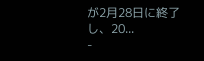が2月28日に終了し、20...
-